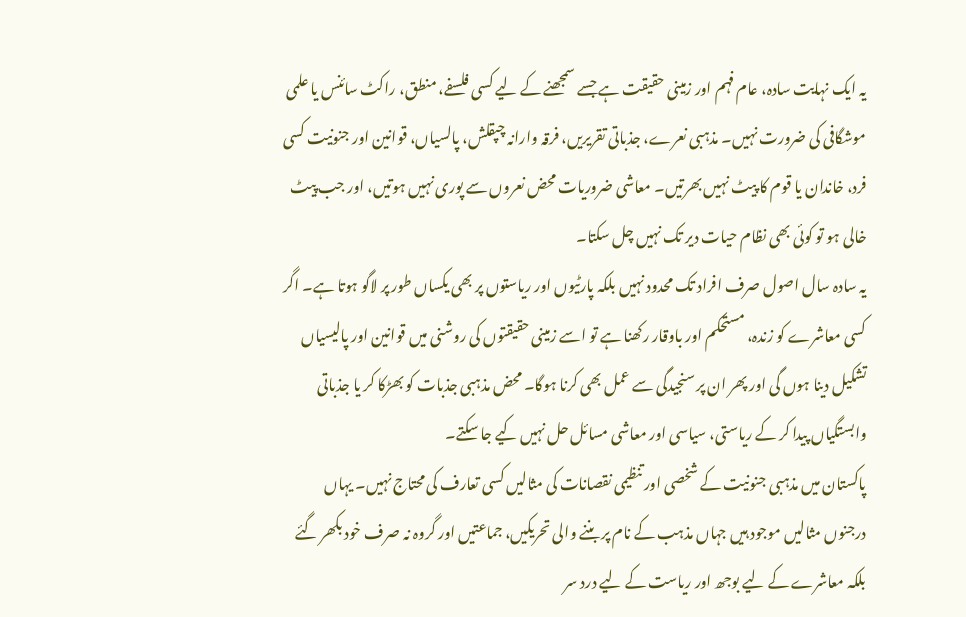یہ ایک نہایت سادہ، عام فہم اور زمینی حقیقت ہے جسے سمجھنے کے لیے کسی فلسفے، منطق، راکٹ سائنس یا علمی موشگافی کی ضرورت نہیں۔ مذہبی نعرے، جذباتی تقریریں، فرقہ وارانہ چپقلش، پالسیاں، قوانین اور جنونیت کسی فرد، خاندان یا قوم کا پیٹ نہیں بھرتیں۔ معاشی ضروریات محض نعروں سے پوری نہیں ہوتیں، اور جب پیٹ خالی ہو تو کوئی بھی نظام حیات دیر تک نہیں چل سکتا۔
یہ سادہ سال اصول صرف افراد تک محدود نہیں بلکہ پارٹیوں اور ریاستوں پر بھی یکساں طور پر لاگو ہوتا ہے۔ اگر کسی معاشرے کو زندہ، مستحکم اور باوقار رکھنا ہے تو اسے زمینی حقیقتوں کی روشنی میں قوانین اور پالیسیاں تشکیل دینا ہوں گی اور پھر ان پر سنجیدگی سے عمل بھی کرنا ہوگا۔ محض مذہبی جذبات کو بھڑکا کر یا جذباتی وابستگیاں پیدا کر کے ریاستی، سیاسی اور معاشی مسائل حل نہیں کیے جا سکتے۔
پاکستان میں مذہبی جنونیت کے شخصی اور تنظیمی نقصانات کی مثالیں کسی تعارف کی محتاج نہیں۔ یہاں درجنوں مثالیں موجود ہیں جہاں مذہب کے نام پر بننے والی تحریکیں، جماعتیں اور گروہ نہ صرف خود بکھر گئے بلکہ معاشرے کے لیے بوجھ اور ریاست کے لیے درد سر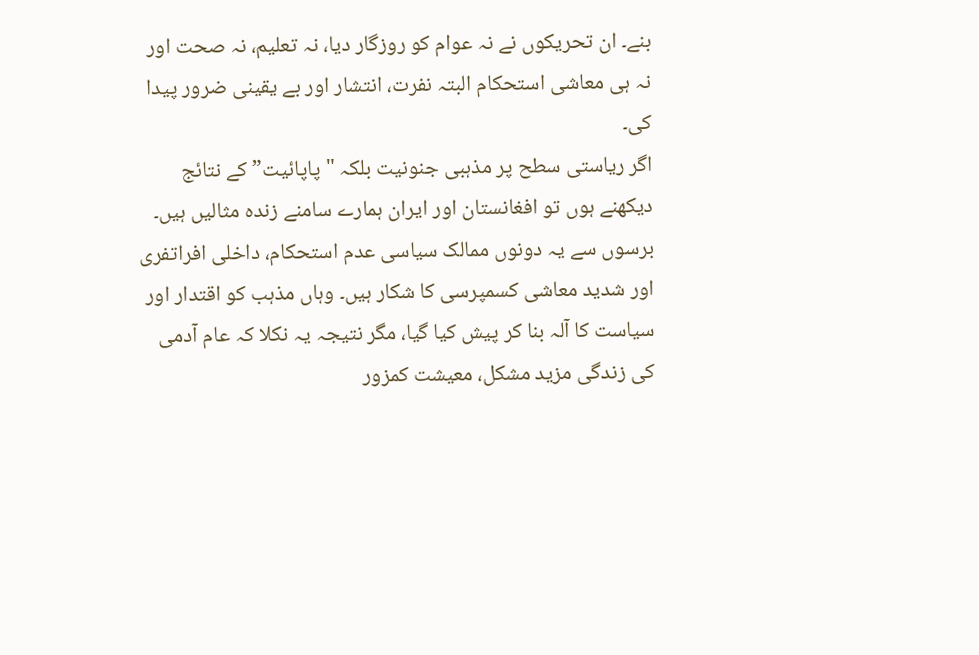بنے۔ ان تحریکوں نے نہ عوام کو روزگار دیا، نہ تعلیم، نہ صحت اور نہ ہی معاشی استحکام البتہ نفرت، انتشار اور بے یقینی ضرور پیدا کی۔
اگر ریاستی سطح پر مذہبی جنونیت بلکہ "پاپائیت” کے نتائج دیکھنے ہوں تو افغانستان اور ایران ہمارے سامنے زندہ مثالیں ہیں۔ برسوں سے یہ دونوں ممالک سیاسی عدم استحکام، داخلی افراتفری اور شدید معاشی کسمپرسی کا شکار ہیں۔ وہاں مذہب کو اقتدار اور سیاست کا آلہ بنا کر پیش کیا گیا، مگر نتیجہ یہ نکلا کہ عام آدمی کی زندگی مزید مشکل، معیشت کمزور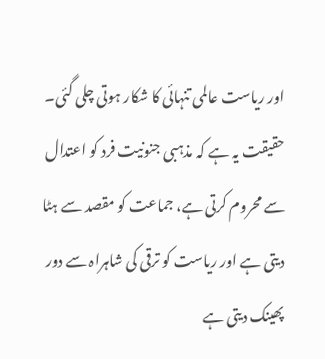اور ریاست عالمی تنہائی کا شکار ہوتی چلی گئی۔
حقیقت یہ ہے کہ مذہبی جنونیت فرد کو اعتدال سے محروم کرتی ہے، جماعت کو مقصد سے ہٹا دیتی ہے اور ریاست کو ترقی کی شاہراہ سے دور پھینک دیتی ہے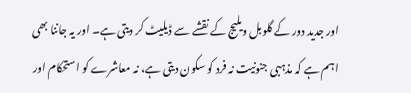اور جدید دور کے گلوبل ویلیج کے نقشے سے ڈیلیٹ کر دیتی ہے۔ اور یہ جاننا بھی اہم ہے کہ مذہبی جنونیت نہ فرد کو سکون دیتی ہے، نہ معاشرے کو استحکام اور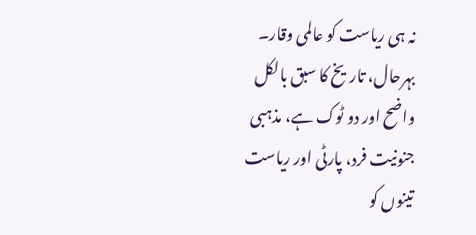نہ ہی ریاست کو عالمی وقار۔
بہرحال، تاریخ کا سبق بالکل واضح اور دو ٹوک ہے، مذہبی جنونیت فرد، پارٹی اور ریاست تینوں کو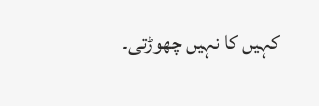کہیں کا نہیں چھوڑتی۔